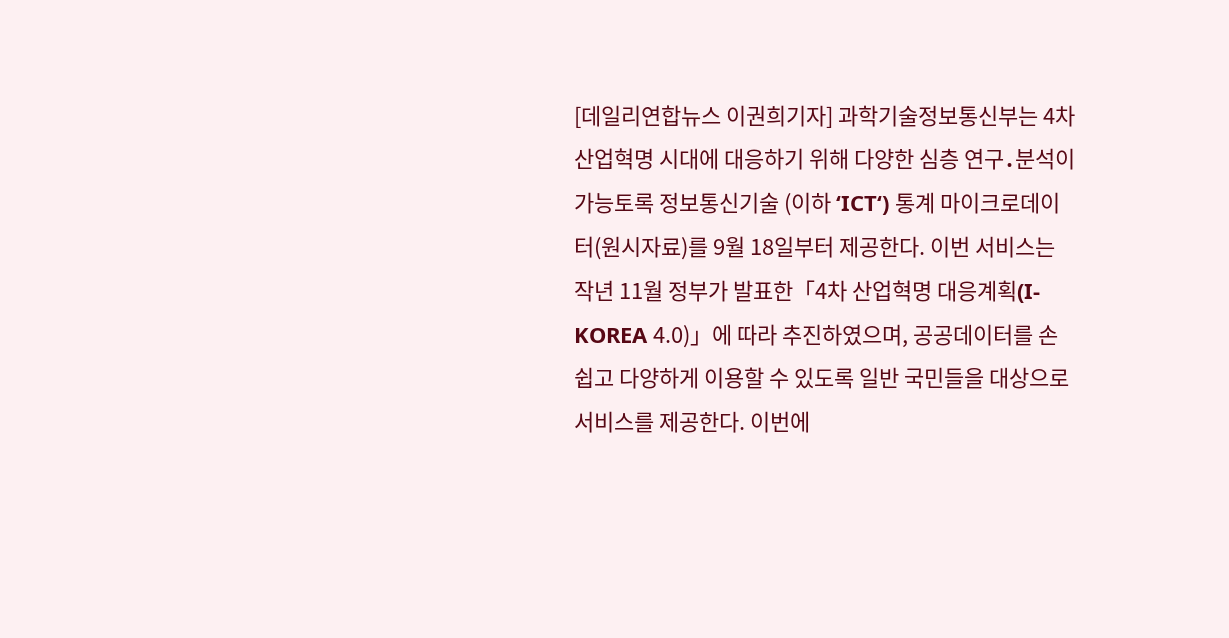[데일리연합뉴스 이권희기자] 과학기술정보통신부는 4차 산업혁명 시대에 대응하기 위해 다양한 심층 연구․분석이 가능토록 정보통신기술 (이하 ‘ICT‘) 통계 마이크로데이터(원시자료)를 9월 18일부터 제공한다. 이번 서비스는 작년 11월 정부가 발표한「4차 산업혁명 대응계획(I-KOREA 4.0)」에 따라 추진하였으며, 공공데이터를 손쉽고 다양하게 이용할 수 있도록 일반 국민들을 대상으로 서비스를 제공한다. 이번에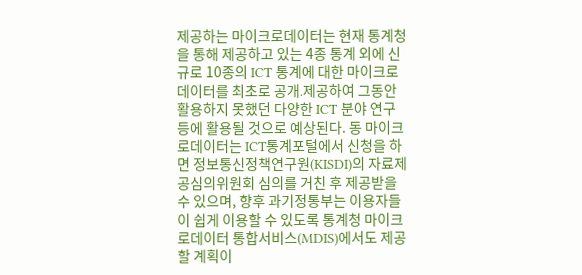제공하는 마이크로데이터는 현재 통계청을 통해 제공하고 있는 4종 통계 외에 신규로 10종의 ICT 통계에 대한 마이크로데이터를 최초로 공개․제공하여 그동안 활용하지 못했던 다양한 ICT 분야 연구 등에 활용될 것으로 예상된다. 동 마이크로데이터는 ICT통계포털에서 신청을 하면 정보통신정책연구원(KISDI)의 자료제공심의위원회 심의를 거친 후 제공받을 수 있으며, 향후 과기정통부는 이용자들이 쉽게 이용할 수 있도록 통계청 마이크로데이터 통합서비스(MDIS)에서도 제공할 계획이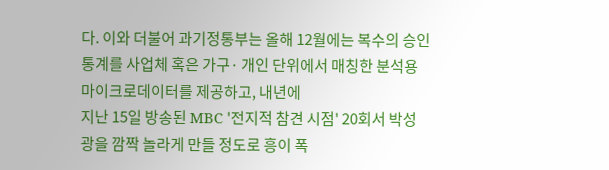다. 이와 더불어 과기정통부는 올해 12월에는 복수의 승인통계를 사업체 혹은 가구· 개인 단위에서 매칭한 분석용 마이크로데이터를 제공하고, 내년에
지난 15일 방송된 MBC '전지적 참견 시점' 20회서 박성광을 깜짝 놀라게 만들 정도로 흥이 폭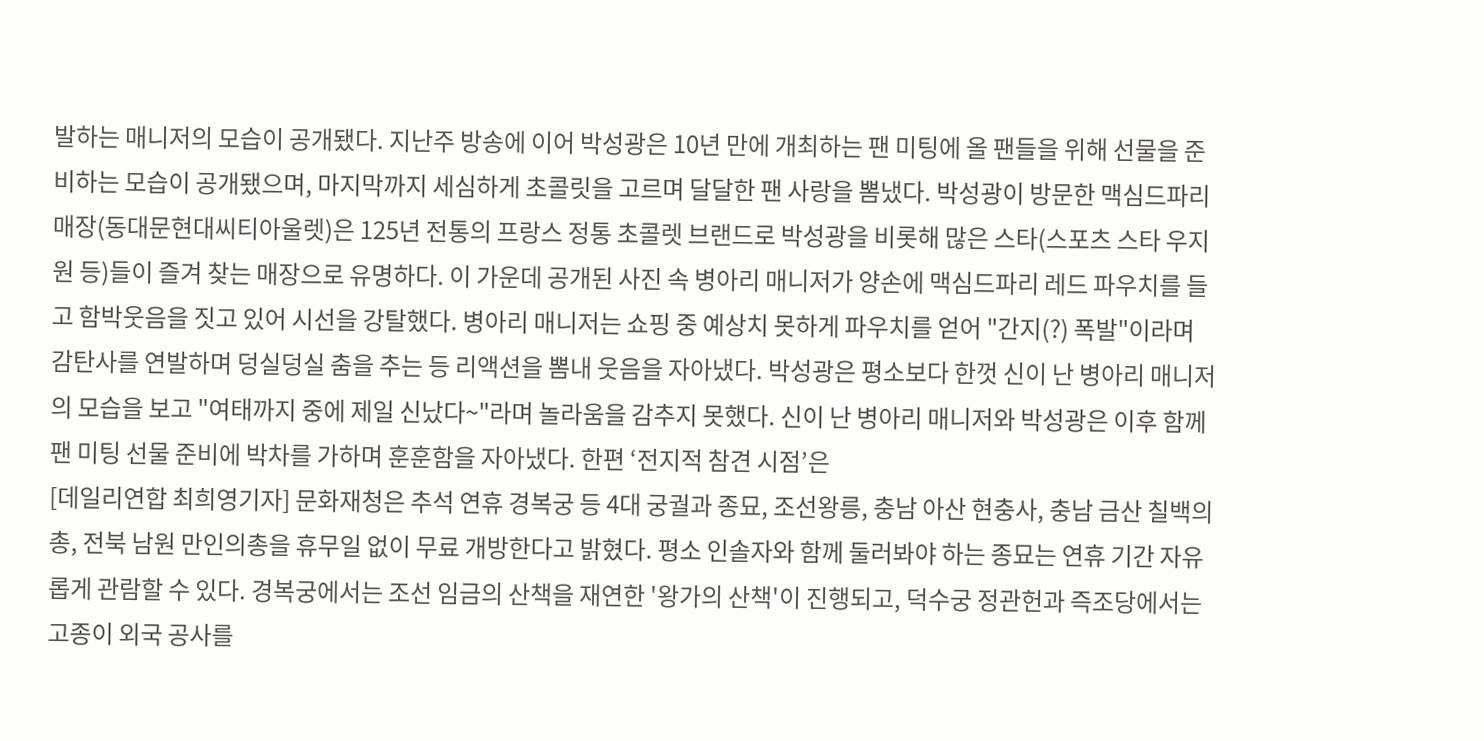발하는 매니저의 모습이 공개됐다. 지난주 방송에 이어 박성광은 10년 만에 개최하는 팬 미팅에 올 팬들을 위해 선물을 준비하는 모습이 공개됐으며, 마지막까지 세심하게 초콜릿을 고르며 달달한 팬 사랑을 뽐냈다. 박성광이 방문한 맥심드파리 매장(동대문현대씨티아울렛)은 125년 전통의 프랑스 정통 초콜렛 브랜드로 박성광을 비롯해 많은 스타(스포츠 스타 우지원 등)들이 즐겨 찾는 매장으로 유명하다. 이 가운데 공개된 사진 속 병아리 매니저가 양손에 맥심드파리 레드 파우치를 들고 함박웃음을 짓고 있어 시선을 강탈했다. 병아리 매니저는 쇼핑 중 예상치 못하게 파우치를 얻어 "간지(?) 폭발"이라며 감탄사를 연발하며 덩실덩실 춤을 추는 등 리액션을 뽐내 웃음을 자아냈다. 박성광은 평소보다 한껏 신이 난 병아리 매니저의 모습을 보고 "여태까지 중에 제일 신났다~"라며 놀라움을 감추지 못했다. 신이 난 병아리 매니저와 박성광은 이후 함께 팬 미팅 선물 준비에 박차를 가하며 훈훈함을 자아냈다. 한편 ‘전지적 참견 시점’은
[데일리연합 최희영기자] 문화재청은 추석 연휴 경복궁 등 4대 궁궐과 종묘, 조선왕릉, 충남 아산 현충사, 충남 금산 칠백의총, 전북 남원 만인의총을 휴무일 없이 무료 개방한다고 밝혔다. 평소 인솔자와 함께 둘러봐야 하는 종묘는 연휴 기간 자유롭게 관람할 수 있다. 경복궁에서는 조선 임금의 산책을 재연한 '왕가의 산책'이 진행되고, 덕수궁 정관헌과 즉조당에서는 고종이 외국 공사를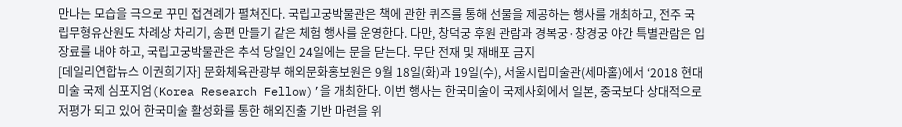만나는 모습을 극으로 꾸민 접견례가 펼쳐진다. 국립고궁박물관은 책에 관한 퀴즈를 통해 선물을 제공하는 행사를 개최하고, 전주 국립무형유산원도 차례상 차리기, 송편 만들기 같은 체험 행사를 운영한다. 다만, 창덕궁 후원 관람과 경복궁·창경궁 야간 특별관람은 입장료를 내야 하고, 국립고궁박물관은 추석 당일인 24일에는 문을 닫는다. 무단 전재 및 재배포 금지
[데일리연합뉴스 이권희기자] 문화체육관광부 해외문화홍보원은 9월 18일(화)과 19일(수), 서울시립미술관(세마홀)에서 ‘2018 현대미술 국제 심포지엄(Korea Research Fellow)’을 개최한다. 이번 행사는 한국미술이 국제사회에서 일본, 중국보다 상대적으로 저평가 되고 있어 한국미술 활성화를 통한 해외진출 기반 마련을 위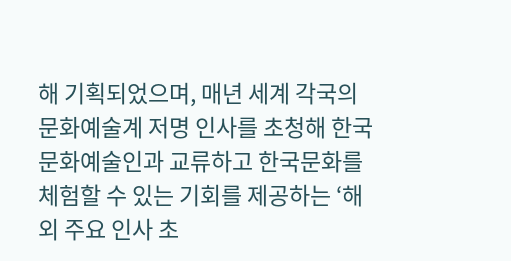해 기획되었으며, 매년 세계 각국의 문화예술계 저명 인사를 초청해 한국 문화예술인과 교류하고 한국문화를 체험할 수 있는 기회를 제공하는 ‘해외 주요 인사 초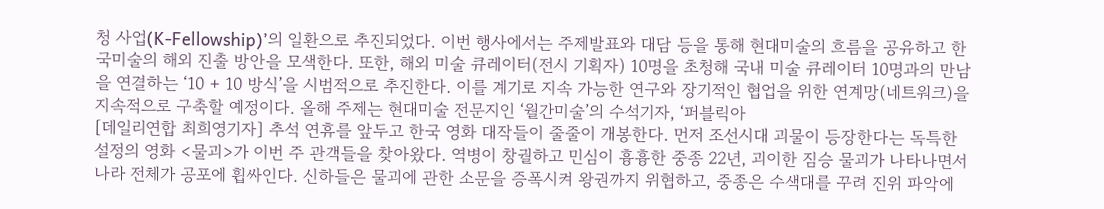청 사업(K-Fellowship)’의 일환으로 추진되었다. 이번 행사에서는 주제발표와 대담 등을 통해 현대미술의 흐름을 공유하고 한국미술의 해외 진출 방안을 모색한다. 또한, 해외 미술 큐레이터(전시 기획자) 10명을 초청해 국내 미술 큐레이터 10명과의 만남을 연결하는 ‘10 + 10 방식’을 시범적으로 추진한다. 이를 계기로 지속 가능한 연구와 장기적인 협업을 위한 연계망(네트워크)을 지속적으로 구축할 예정이다. 올해 주제는 현대미술 전문지인 ‘월간미술’의 수석기자, ‘퍼블릭아
[데일리연합 최희영기자] 추석 연휴를 앞두고 한국 영화 대작들이 줄줄이 개봉한다. 먼저 조선시대 괴물이 등장한다는 독특한 설정의 영화 <물괴>가 이번 주 관객들을 찾아왔다. 역병이 창궐하고 민심이 흉흉한 중종 22년, 괴이한 짐승 물괴가 나타나면서 나라 전체가 공포에 휩싸인다. 신하들은 물괴에 관한 소문을 증폭시켜 왕권까지 위협하고, 중종은 수색대를 꾸려 진위 파악에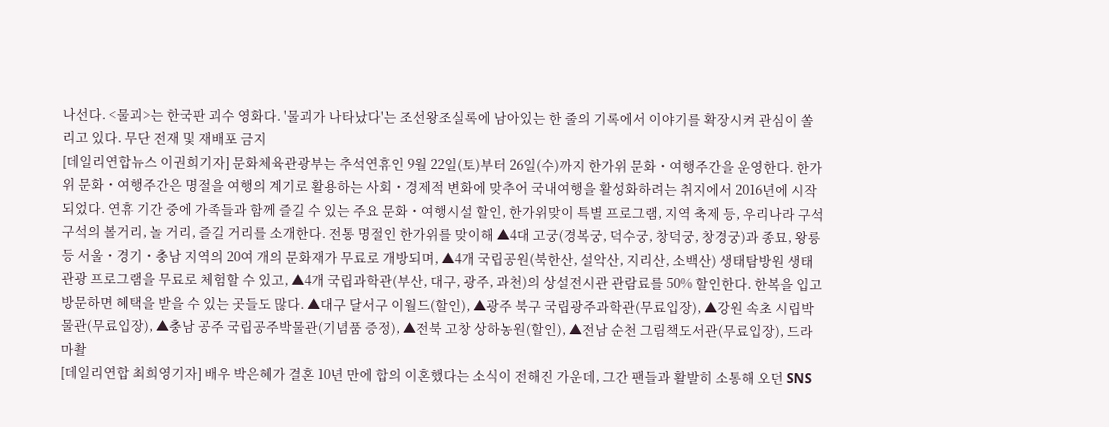나선다. <물괴>는 한국판 괴수 영화다. '물괴가 나타났다'는 조선왕조실록에 남아있는 한 줄의 기록에서 이야기를 확장시켜 관심이 쏠리고 있다. 무단 전재 및 재배포 금지
[데일리연합뉴스 이권희기자] 문화체육관광부는 추석연휴인 9월 22일(토)부터 26일(수)까지 한가위 문화・여행주간을 운영한다. 한가위 문화・여행주간은 명절을 여행의 계기로 활용하는 사회・경제적 변화에 맞추어 국내여행을 활성화하려는 취지에서 2016년에 시작되었다. 연휴 기간 중에 가족들과 함께 즐길 수 있는 주요 문화・여행시설 할인, 한가위맞이 특별 프로그램, 지역 축제 등, 우리나라 구석구석의 볼거리, 놀 거리, 즐길 거리를 소개한다. 전통 명절인 한가위를 맞이해 ▲4대 고궁(경복궁, 덕수궁, 창덕궁, 창경궁)과 종묘, 왕릉 등 서울・경기・충남 지역의 20여 개의 문화재가 무료로 개방되며, ▲4개 국립공원(북한산, 설악산, 지리산, 소백산) 생태탐방원 생태관광 프로그램을 무료로 체험할 수 있고, ▲4개 국립과학관(부산, 대구, 광주, 과천)의 상설전시관 관람료를 50% 할인한다. 한복을 입고 방문하면 혜택을 받을 수 있는 곳들도 많다. ▲대구 달서구 이월드(할인), ▲광주 북구 국립광주과학관(무료입장), ▲강원 속초 시립박물관(무료입장), ▲충남 공주 국립공주박물관(기념품 증정), ▲전북 고창 상하농원(할인), ▲전남 순천 그림책도서관(무료입장), 드라마촬
[데일리연합 최희영기자] 배우 박은혜가 결혼 10년 만에 합의 이혼했다는 소식이 전해진 가운데, 그간 팬들과 활발히 소통해 오던 SNS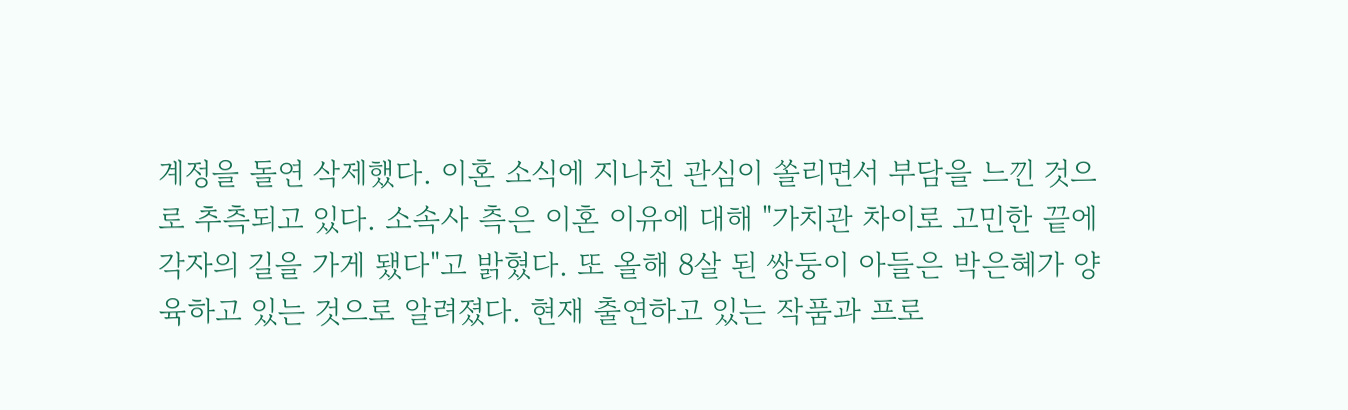계정을 돌연 삭제했다. 이혼 소식에 지나친 관심이 쏠리면서 부담을 느낀 것으로 추측되고 있다. 소속사 측은 이혼 이유에 대해 "가치관 차이로 고민한 끝에 각자의 길을 가게 됐다"고 밝혔다. 또 올해 8살 된 쌍둥이 아들은 박은혜가 양육하고 있는 것으로 알려졌다. 현재 출연하고 있는 작품과 프로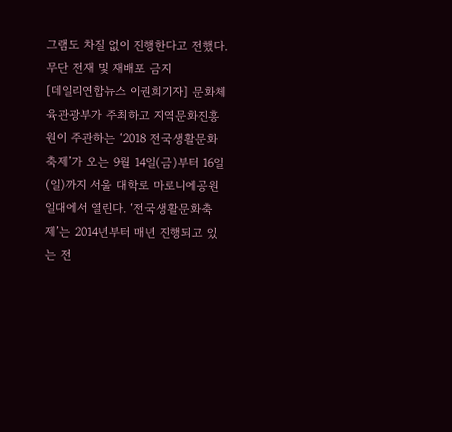그램도 차질 없이 진행한다고 전했다. 무단 전재 및 재배포 금지
[데일리연합뉴스 이권희기자] 문화체육관광부가 주최하고 지역문화진흥원이 주관하는 ‘2018 전국생활문화축제’가 오는 9월 14일(금)부터 16일(일)까지 서울 대학로 마로니에공원 일대에서 열린다. ‘전국생활문화축제’는 2014년부터 매년 진행되고 있는 전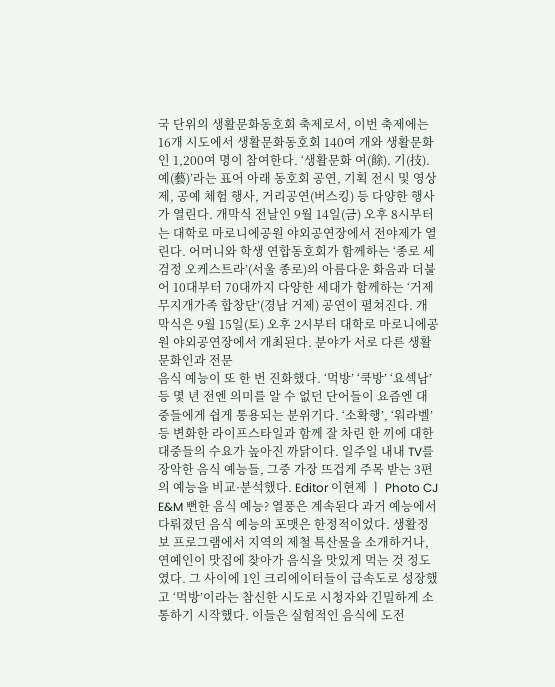국 단위의 생활문화동호회 축제로서, 이번 축제에는 16개 시도에서 생활문화동호회 140여 개와 생활문화인 1,200여 명이 참여한다. ‘생활문화 여(餘). 기(技). 예(藝)’라는 표어 아래 동호회 공연, 기획 전시 및 영상제, 공예 체험 행사, 거리공연(버스킹) 등 다양한 행사가 열린다. 개막식 전날인 9월 14일(금) 오후 8시부터는 대학로 마로니에공원 야외공연장에서 전야제가 열린다. 어머니와 학생 연합동호회가 함께하는 ‘종로 세검정 오케스트라’(서울 종로)의 아름다운 화음과 더불어 10대부터 70대까지 다양한 세대가 함께하는 ‘거제 무지개가족 합창단’(경남 거제) 공연이 펼쳐진다. 개막식은 9월 15일(토) 오후 2시부터 대학로 마로니에공원 야외공연장에서 개최된다. 분야가 서로 다른 생활문화인과 전문
음식 예능이 또 한 번 진화했다. ‘먹방’ ‘쿡방’ ‘요섹남’ 등 몇 년 전엔 의미를 알 수 없던 단어들이 요즘엔 대중들에게 쉽게 통용되는 분위기다. ‘소확행’, ‘워라벨’ 등 변화한 라이프스타일과 함께 잘 차린 한 끼에 대한 대중들의 수요가 높아진 까닭이다. 일주일 내내 TV를 장악한 음식 예능들, 그중 가장 뜨겁게 주목 받는 3편의 예능을 비교·분석했다. Editor 이현제 ㅣ Photo CJ E&M 뻔한 음식 예능? 열풍은 계속된다 과거 예능에서 다뤄졌던 음식 예능의 포맷은 한정적이었다. 생활정보 프로그램에서 지역의 제철 특산물을 소개하거나, 연예인이 맛집에 찾아가 음식을 맛있게 먹는 것 정도였다. 그 사이에 1인 크리에이터들이 급속도로 성장했고 ‘먹방’이라는 참신한 시도로 시청자와 긴밀하게 소통하기 시작했다. 이들은 실험적인 음식에 도전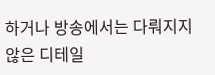하거나 방송에서는 다뤄지지 않은 디테일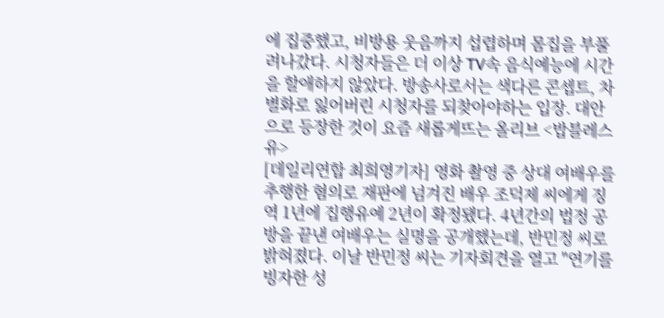에 집중했고, 비방용 웃음까지 섭렵하며 몸집을 부풀려나갔다. 시청자들은 더 이상 TV속 음식예능에 시간을 할애하지 않았다. 방송사로서는 색다른 콘셉트, 차별화로 잃어버린 시청자를 되찾아야하는 입장. 대안으로 등장한 것이 요즘 새롭게뜨는 올리브 <밥블레스유>
[데일리연합 최희영기자] 영화 촬영 중 상대 여배우를 추행한 혐의로 재판에 넘겨진 배우 조덕제 씨에게 징역 1년에 집행유예 2년이 확정됐다. 4년간의 법정 공방을 끝낸 여배우는 실명을 공개했는데, 반민정 씨로 밝혀졌다. 이날 반민정 씨는 기자회견을 열고 "연기를 빙자한 성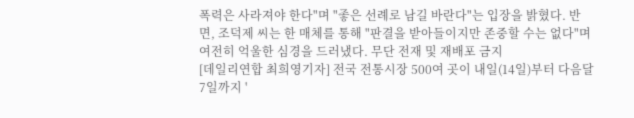폭력은 사라져야 한다"며 "좋은 선례로 남길 바란다"는 입장을 밝혔다. 반면, 조덕제 씨는 한 매체를 통해 "판결을 받아들이지만 존중할 수는 없다"며 여전히 억울한 심경을 드러냈다. 무단 전재 및 재배포 금지
[데일리연합 최희영기자] 전국 전통시장 500여 곳이 내일(14일)부터 다음달 7일까지 '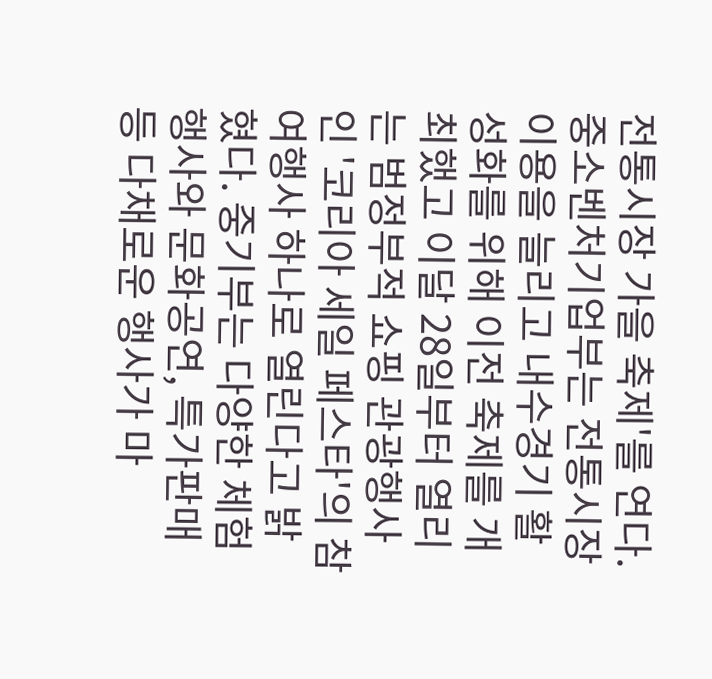전통시장 가을 축제'를 연다. 중소벤처기업부는 전통시장 이용을 늘리고 내수경기 활성화를 위해 이전 축제를 개최했고 이달 28일부터 열리는 범정부적 쇼핑 관광행사인 '코리아 세일 페스타'의 참여행사 하나로 열린다고 밝혔다. 중기부는 다양한 체험행사와 문화공연, 특가판매 등 다채로운 행사가 마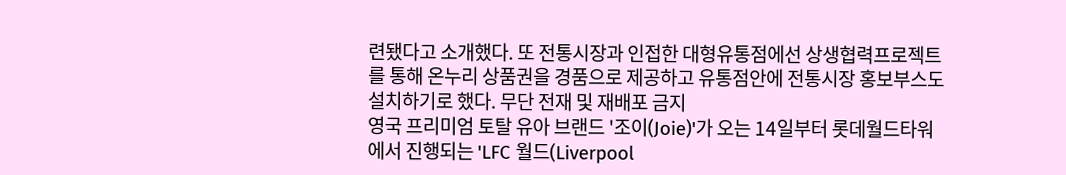련됐다고 소개했다. 또 전통시장과 인접한 대형유통점에선 상생협력프로젝트를 통해 온누리 상품권을 경품으로 제공하고 유통점안에 전통시장 홍보부스도 설치하기로 했다. 무단 전재 및 재배포 금지
영국 프리미엄 토탈 유아 브랜드 '조이(Joie)'가 오는 14일부터 롯데월드타워에서 진행되는 'LFC 월드(Liverpool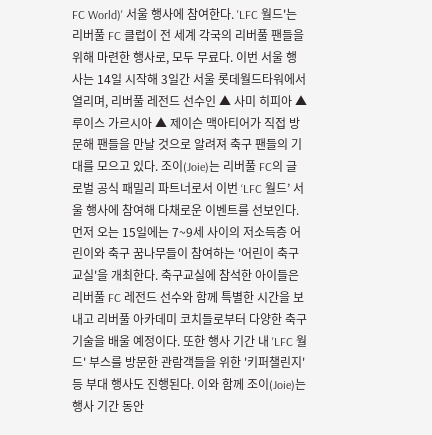FC World)' 서울 행사에 참여한다. 'LFC 월드'는 리버풀 FC 클럽이 전 세계 각국의 리버풀 팬들을 위해 마련한 행사로, 모두 무료다. 이번 서울 행사는 14일 시작해 3일간 서울 롯데월드타워에서 열리며, 리버풀 레전드 선수인 ▲ 사미 히피아 ▲ 루이스 가르시아 ▲ 제이슨 맥아티어가 직접 방문해 팬들을 만날 것으로 알려져 축구 팬들의 기대를 모으고 있다. 조이(Joie)는 리버풀 FC의 글로벌 공식 패밀리 파트너로서 이번 ‘LFC 월드’ 서울 행사에 참여해 다채로운 이벤트를 선보인다. 먼저 오는 15일에는 7~9세 사이의 저소득층 어린이와 축구 꿈나무들이 참여하는 '어린이 축구 교실'을 개최한다. 축구교실에 참석한 아이들은 리버풀 FC 레전드 선수와 함께 특별한 시간을 보내고 리버풀 아카데미 코치들로부터 다양한 축구 기술을 배울 예정이다. 또한 행사 기간 내 'LFC 월드' 부스를 방문한 관람객들을 위한 '키퍼챌린지' 등 부대 행사도 진행된다. 이와 함께 조이(Joie)는 행사 기간 동안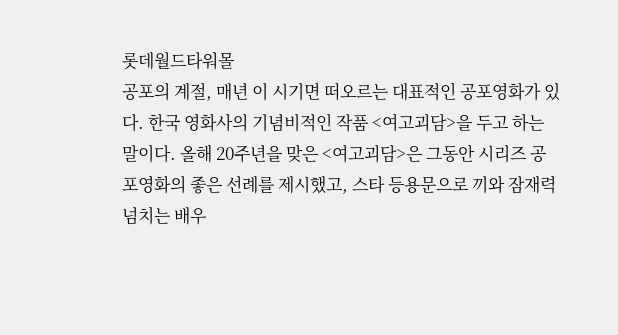롯데월드타워몰
공포의 계절, 매년 이 시기면 떠오르는 대표적인 공포영화가 있다. 한국 영화사의 기념비적인 작품 <여고괴담>을 두고 하는 말이다. 올해 20주년을 맞은 <여고괴담>은 그동안 시리즈 공포영화의 좋은 선례를 제시했고, 스타 등용문으로 끼와 잠재력 넘치는 배우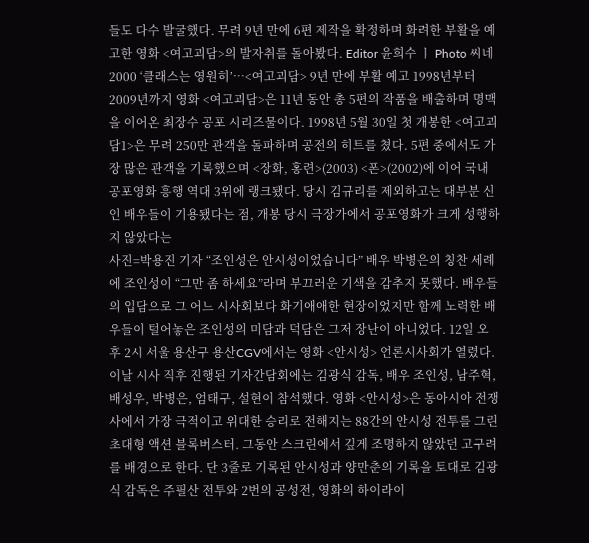들도 다수 발굴했다. 무려 9년 만에 6편 제작을 확정하며 화려한 부활을 예고한 영화 <여고괴담>의 발자취를 돌아봤다. Editor 윤희수 ㅣ Photo 씨네2000 ‘클래스는 영원히’…<여고괴담> 9년 만에 부활 예고 1998년부터 2009년까지 영화 <여고괴담>은 11년 동안 총 5편의 작품을 배출하며 명맥을 이어온 최장수 공포 시리즈물이다. 1998년 5월 30일 첫 개봉한 <여고괴담1>은 무려 250만 관객을 돌파하며 공전의 히트를 쳤다. 5편 중에서도 가장 많은 관객을 기록했으며 <장화, 홍련>(2003) <폰>(2002)에 이어 국내 공포영화 흥행 역대 3위에 랭크됐다. 당시 김규리를 제외하고는 대부분 신인 배우들이 기용됐다는 점, 개봉 당시 극장가에서 공포영화가 크게 성행하지 않았다는
사진=박용진 기자 “조인성은 안시성이었습니다” 배우 박병은의 칭찬 세례에 조인성이 “그만 좀 하세요”라며 부끄러운 기색을 감추지 못했다. 배우들의 입담으로 그 어느 시사회보다 화기애애한 현장이었지만 함께 노력한 배우들이 털어놓은 조인성의 미담과 덕담은 그저 장난이 아니었다. 12일 오후 2시 서울 용산구 용산CGV에서는 영화 <안시성> 언론시사회가 열렸다. 이날 시사 직후 진행된 기자간담회에는 김광식 감독, 배우 조인성, 남주혁, 배성우, 박병은, 엄태구, 설현이 참석했다. 영화 <안시성>은 동아시아 전쟁사에서 가장 극적이고 위대한 승리로 전해지는 88간의 안시성 전투를 그린 초대형 액션 블록버스터. 그동안 스크린에서 깊게 조명하지 않았던 고구려를 배경으로 한다. 단 3줄로 기록된 안시성과 양만춘의 기록을 토대로 김광식 감독은 주필산 전투와 2번의 공성전, 영화의 하이라이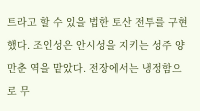트라고 할 수 있을 법한 토산 전투를 구현했다. 조인성은 안시성을 지키는 성주 양만춘 역을 맡았다. 전장에서는 냉정함으로 무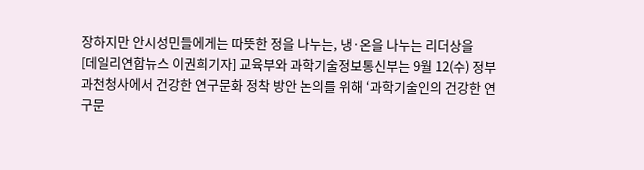장하지만 안시성민들에게는 따뜻한 정을 나누는, 냉·온을 나누는 리더상을
[데일리연합뉴스 이권희기자] 교육부와 과학기술정보통신부는 9월 12(수) 정부과천청사에서 건강한 연구문화 정착 방안 논의를 위해 ‘과학기술인의 건강한 연구문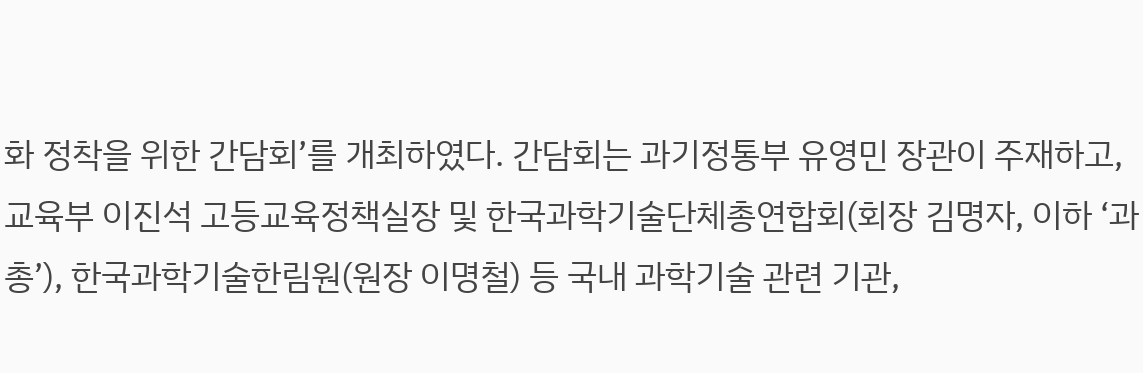화 정착을 위한 간담회’를 개최하였다. 간담회는 과기정통부 유영민 장관이 주재하고, 교육부 이진석 고등교육정책실장 및 한국과학기술단체총연합회(회장 김명자, 이하 ‘과총’), 한국과학기술한림원(원장 이명철) 등 국내 과학기술 관련 기관,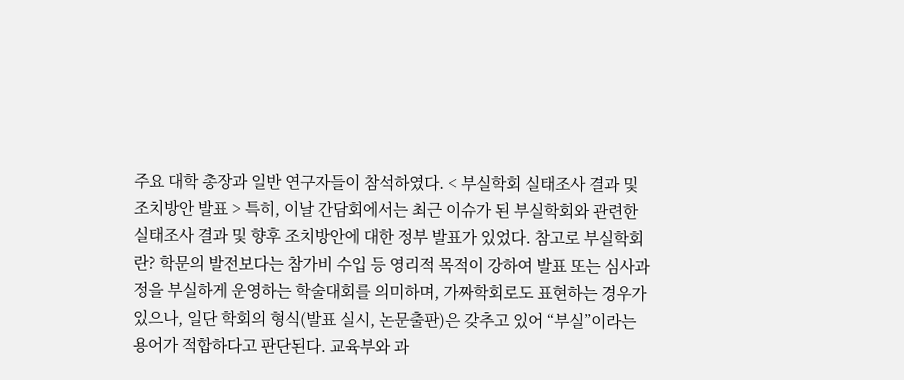주요 대학 총장과 일반 연구자들이 참석하였다. < 부실학회 실태조사 결과 및 조치방안 발표 > 특히, 이날 간담회에서는 최근 이슈가 된 부실학회와 관련한 실태조사 결과 및 향후 조치방안에 대한 정부 발표가 있었다. 참고로 부실학회란? 학문의 발전보다는 참가비 수입 등 영리적 목적이 강하여 발표 또는 심사과정을 부실하게 운영하는 학술대회를 의미하며, 가짜학회로도 표현하는 경우가 있으나, 일단 학회의 형식(발표 실시, 논문출판)은 갖추고 있어 “부실”이라는 용어가 적합하다고 판단된다. 교육부와 과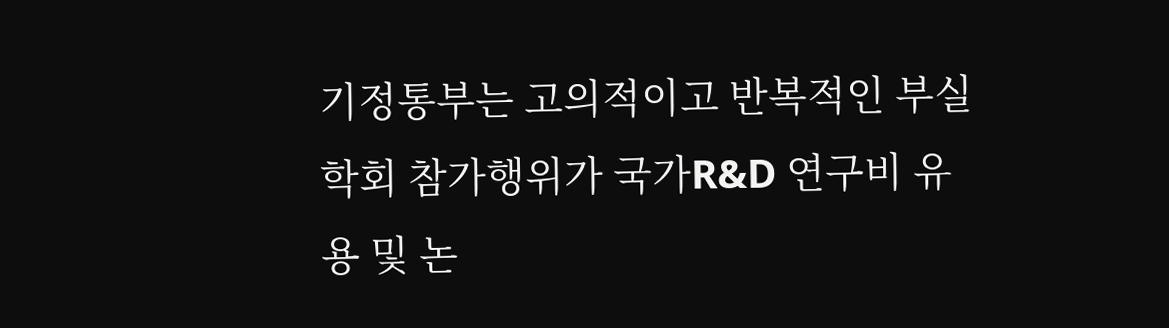기정통부는 고의적이고 반복적인 부실학회 참가행위가 국가R&D 연구비 유용 및 논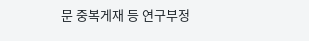문 중복게재 등 연구부정